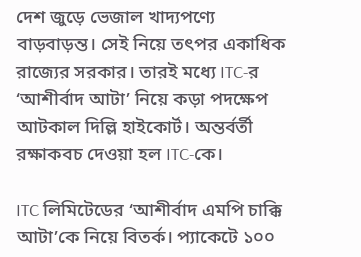দেশ জুড়ে ভেজাল খাদ্যপণ্যে বাড়বাড়ন্ত। সেই নিয়ে তৎপর একাধিক রাজ্যের সরকার। তারই মধ্যে ITC-র ‘আশীর্বাদ আটা’ নিয়ে কড়া পদক্ষেপ আটকাল দিল্লি হাইকোর্ট। অন্তর্বর্তী রক্ষাকবচ দেওয়া হল ITC-কে।

ITC লিমিটেডের ‘আশীর্বাদ এমপি চাক্কি আটা’কে নিয়ে বিতর্ক। প্যাকেটে ১০০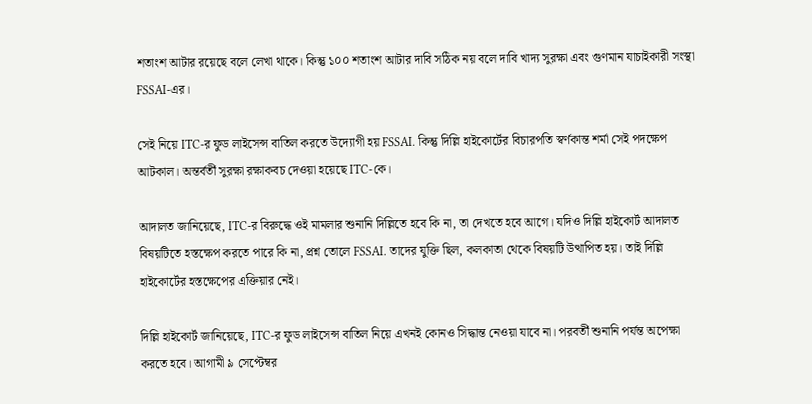শতাংশ আটার রয়েছে বলে লেখা থাকে। কিন্তু ১০০ শতাংশ আটার দাবি সঠিক নয় বলে দাবি খাদ্য সুরক্ষা এবং গুণমান যাচাইকারী সংস্থা FSSAI-এর।

সেই নিয়ে ITC-র ফুড লাইসেন্স বাতিল করতে উদ্যোগী হয় FSSAI. কিন্তু দিল্লি হাইকোর্টের বিচারপতি স্বর্ণকান্ত শর্মা সেই পদক্ষেপ আটকাল। অন্তর্বর্তী সুরক্ষা রক্ষাকবচ দেওয়া হয়েছে ITC-কে।

আদালত জানিয়েছে, ITC-র বিরুদ্ধে ওই মামলার শুনানি দিল্লিতে হবে কি না, তা দেখতে হবে আগে। যদিও দিল্লি হাইকোর্ট আদালত বিষয়টিতে হস্তক্ষেপ করতে পারে কি না, প্রশ্ন তোলে FSSAI. তাদের যুক্তি ছিল, কলকাতা থেকে বিষয়টি উত্থাপিত হয়। তাই দিল্লি হাইকোর্টের হস্তক্ষেপের এক্তিয়ার নেই।

দিল্লি হাইকোর্ট জানিয়েছে, ITC-র ফুড লাইসেন্স বাতিল নিয়ে এখনই কোনও সিদ্ধান্ত নেওয়া যাবে না। পরবর্তী শুনানি পর্যন্ত অপেক্ষা করতে হবে। আগামী ৯ সেপ্টেম্বর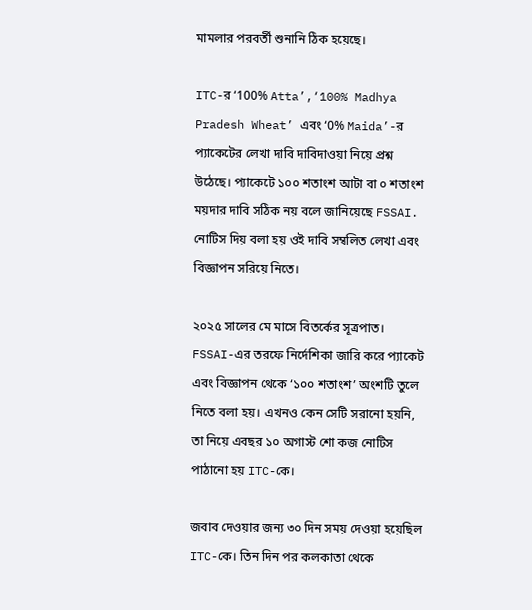মামলার পরবর্তী শুনানি ঠিক হয়েছে।

ITC-র ‘100% Atta’,‘100% Madhya Pradesh Wheat’ এবং ‘0% Maida’-র প্যাকেটের লেখা দাবি দাবিদাওয়া নিয়ে প্রশ্ন উঠেছে। প্যাকেটে ১০০ শতাংশ আটা বা ০ শতাংশ ময়দার দাবি সঠিক নয় বলে জানিয়েছে FSSAI. নোটিস দিয় বলা হয় ওই দাবি সম্বলিত লেখা এবং বিজ্ঞাপন সরিয়ে নিতে।

২০২৫ সালের মে মাসে বিতর্কের সূত্রপাত। FSSAI-এর তরফে নির্দেশিকা জারি করে প্যাকেট এবং বিজ্ঞাপন থেকে ‘১০০ শতাংশ’ অংশটি তুলে নিতে বলা হয়। এখনও কেন সেটি সরানো হয়নি, তা নিয়ে এবছর ১০ অগাস্ট শো কজ নোটিস পাঠানো হয় ITC-কে।

জবাব দেওয়ার জন্য ৩০ দিন সময় দেওয়া হয়েছিল ITC-কে। তিন দিন পর কলকাতা থেকে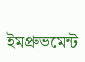ইমপ্রুভমেন্ট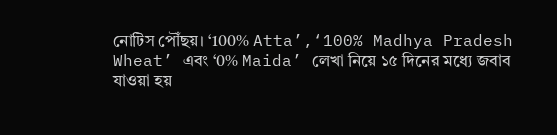নোটিস পৌঁছয়। ‘100% Atta’,‘100% Madhya Pradesh Wheat’ এবং ‘0% Maida’ লেখা নিয়ে ১৫ দিনের মধ্যে জবাব যাওয়া হয়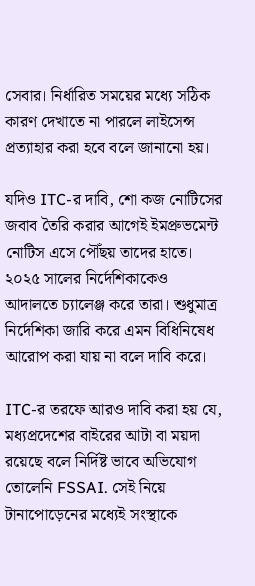সেবার। নির্ধারিত সময়ের মধ্যে সঠিক কারণ দেখাতে না পারলে লাইসেন্স প্রত্যাহার করা হবে বলে জানানো হয়।

যদিও ITC-র দাবি, শো কজ নোটিসের জবাব তৈরি করার আগেই ইমপ্রুভমেন্ট নোটিস এসে পৌঁছয় তাদের হাতে। ২০২৫ সালের নির্দেশিকাকেও আদালতে চ্যালেঞ্জ করে তারা। শুধুমাত্র নির্দেশিকা জারি করে এমন বিধিনিষেধ আরোপ করা যায় না বলে দাবি করে।

ITC-র তরফে আরও দাবি করা হয় যে, মধ্যপ্রদেশের বাইরের আটা বা ময়দা রয়েছে বলে নির্দিষ্ট ভাবে অভিযোগ তোলেনি FSSAI. সেই নিয়ে টানাপোড়েনের মধ্যেই সংস্থাকে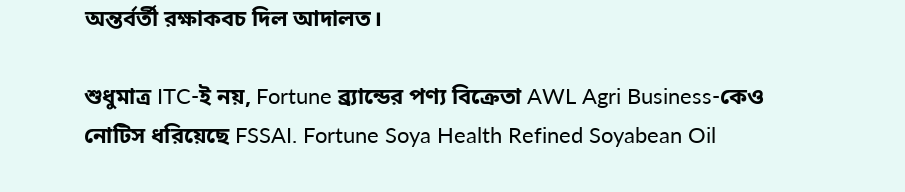অন্তর্বর্তী রক্ষাকবচ দিল আদালত।

শুধুমাত্র ITC-ই নয়, Fortune ব্র্যান্ডের পণ্য বিক্রেতা AWL Agri Business-কেও নোটিস ধরিয়েছে FSSAI. Fortune Soya Health Refined Soyabean Oil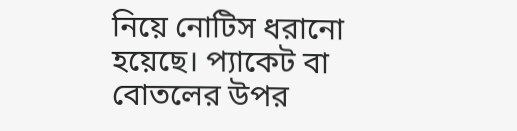নিয়ে নোটিস ধরানো হয়েছে। প্যাকেট বা বোতলের উপর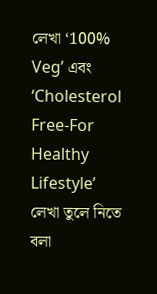লেখা ‘100% Veg’ এবং ‘Cholesterol Free-For Healthy Lifestyle’ লেখা তুলে নিতে বলা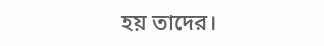হয় তাদের।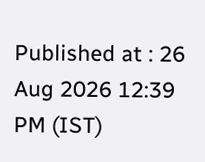Published at : 26 Aug 2026 12:39 PM (IST)